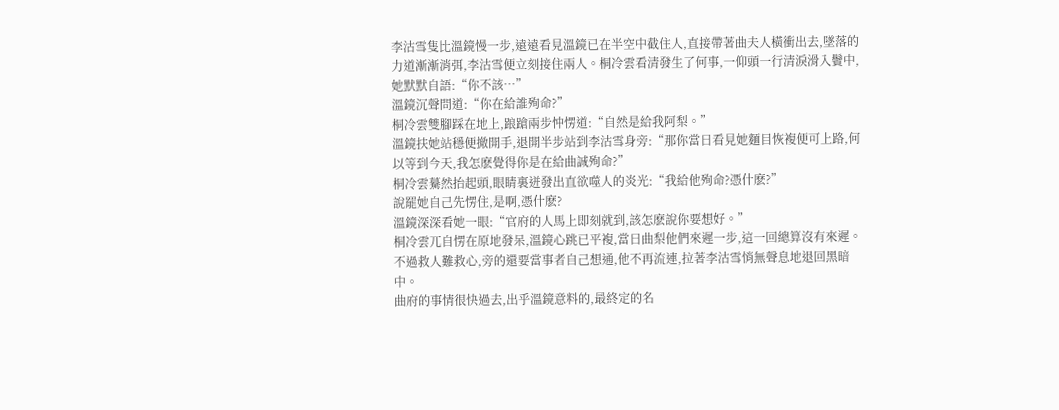李沽雪隻比溫鏡慢一步,遠遠看見溫鏡已在半空中截住人,直接帶著曲夫人橫衝出去,墜落的力道漸漸消弭,李沽雪便立刻接住兩人。桐冷雲看清發生了何事,一仰頭一行清淚滑入鬢中,她默默自語:“你不該…”
溫鏡沉聲問道:“你在給誰殉命?”
桐冷雲雙腳踩在地上,踉蹌兩步忡愣道:“自然是給我阿梨。”
溫鏡扶她站穩便撤開手,退開半步站到李沽雪身旁:“那你當日看見她麵目恢複便可上路,何以等到今天,我怎麽覺得你是在給曲誠殉命?”
桐冷雲驀然抬起頭,眼睛裏迸發出直欲噬人的炎光:“我給他殉命?憑什麽?”
說罷她自己先愣住,是啊,憑什麽?
溫鏡深深看她一眼:“官府的人馬上即刻就到,該怎麽說你要想好。”
桐冷雲兀自愣在原地發呆,溫鏡心跳已平複,當日曲梨他們來遲一步,這一回總算沒有來遲。不過救人難救心,旁的還要當事者自己想通,他不再流連,拉著李沽雪悄無聲息地退回黑暗中。
曲府的事情很快過去,出乎溫鏡意料的,最終定的名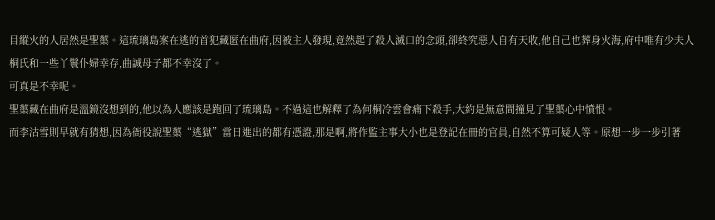目縱火的人居然是聖蕖。這琉璃島案在逃的首犯藏匿在曲府,因被主人發現,竟然起了殺人滅口的念頭,卻終究惡人自有天收,他自己也葬身火海,府中唯有少夫人桐氏和一些丫鬟仆婦幸存,曲誠母子都不幸沒了。
可真是不幸呢。
聖蕖藏在曲府是溫鏡沒想到的,他以為人應該是跑回了琉璃島。不過這也解釋了為何桐冷雲會痛下殺手,大約是無意間撞見了聖蕖心中憤恨。
而李沽雪則早就有猜想,因為衙役說聖蕖“逃獄”當日進出的都有憑證,那是啊,將作監主事大小也是登記在冊的官員,自然不算可疑人等。原想一步一步引著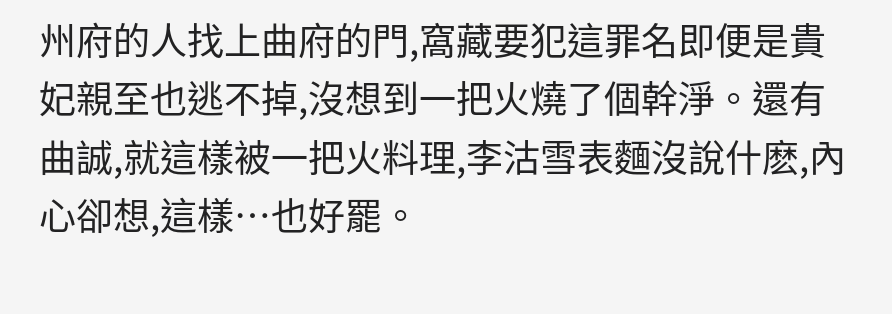州府的人找上曲府的門,窩藏要犯這罪名即便是貴妃親至也逃不掉,沒想到一把火燒了個幹淨。還有曲誠,就這樣被一把火料理,李沽雪表麵沒說什麽,內心卻想,這樣…也好罷。